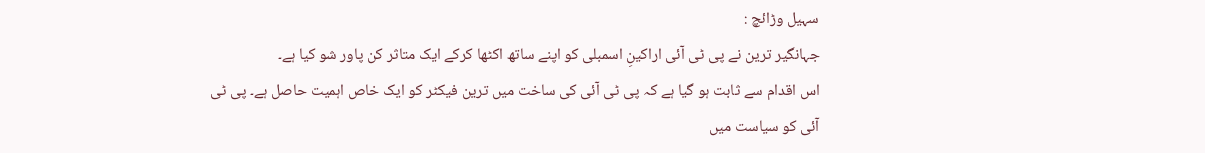سہیل وڑائچ :
جہانگیر ترین نے پی ٹی آئی اراکینِ اسمبلی کو اپنے ساتھ اکٹھا کرکے ایک متاثر کن پاور شو کیا ہے۔
اس اقدام سے ثابت ہو گیا ہے کہ پی ٹی آئی کی ساخت میں ترین فیکٹر کو ایک خاص اہمیت حاصل ہے۔ پی ٹی آئی کو سیاست میں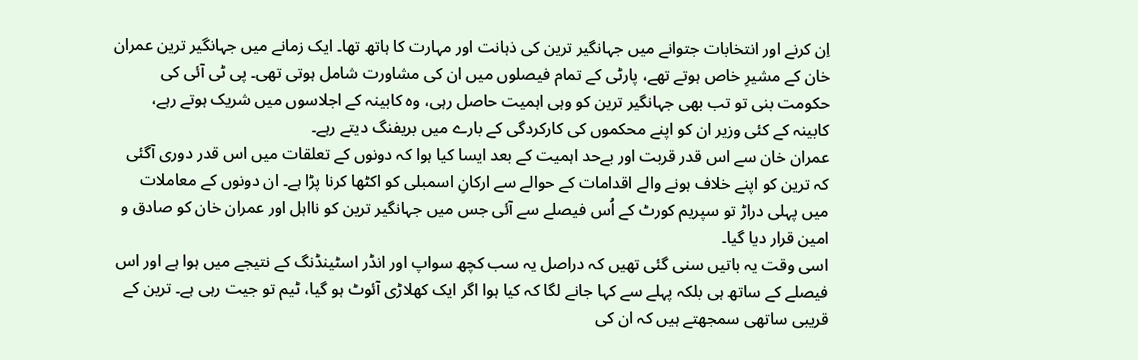اِن کرنے اور انتخابات جتوانے میں جہانگیر ترین کی ذہانت اور مہارت کا ہاتھ تھا۔ ایک زمانے میں جہانگیر ترین عمران خان کے مشیرِ خاص ہوتے تھے، پارٹی کے تمام فیصلوں میں ان کی مشاورت شامل ہوتی تھی۔ پی ٹی آئی کی حکومت بنی تو تب بھی جہانگیر ترین کو وہی اہمیت حاصل رہی، وہ کابینہ کے اجلاسوں میں شریک ہوتے رہے، کابینہ کے کئی وزیر ان کو اپنے محکموں کی کارکردگی کے بارے میں بریفنگ دیتے رہے۔
عمران خان سے اس قدر قربت اور بےحد اہمیت کے بعد ایسا کیا ہوا کہ دونوں کے تعلقات میں اس قدر دوری آگئی کہ ترین کو اپنے خلاف ہونے والے اقدامات کے حوالے سے ارکانِ اسمبلی کو اکٹھا کرنا پڑا ہے۔ ان دونوں کے معاملات میں پہلی دراڑ تو سپریم کورٹ کے اُس فیصلے سے آئی جس میں جہانگیر ترین کو نااہل اور عمران خان کو صادق و امین قرار دیا گیا۔
اسی وقت یہ باتیں سنی گئی تھیں کہ دراصل یہ سب کچھ سواپ اور انڈر اسٹینڈنگ کے نتیجے میں ہوا ہے اور اس فیصلے کے ساتھ ہی بلکہ پہلے سے کہا جانے لگا کہ کیا ہوا اگر ایک کھلاڑی آئوٹ ہو گیا، ٹیم تو جیت رہی ہے۔ ترین کے قریبی ساتھی سمجھتے ہیں کہ ان کی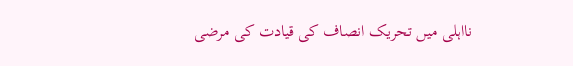نااہلی میں تحریک انصاف کی قیادت کی مرضی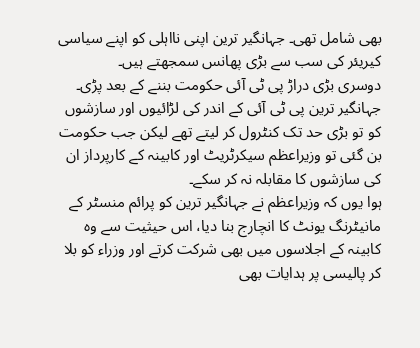بھی شامل تھی۔ جہانگیر ترین اپنی نااہلی کو اپنے سیاسی کیریئر کی سب سے بڑی پھانس سمجھتے ہیں۔
دوسری بڑی دراڑ پی ٹی آئی حکومت بننے کے بعد پڑی۔ جہانگیر ترین پی ٹی آئی کے اندر کی لڑائیوں اور سازشوں کو تو بڑی حد تک کنٹرول کر لیتے تھے لیکن جب حکومت بن گئی تو وزیراعظم سیکرٹریٹ اور کابینہ کے کارپرداز ان کی سازشوں کا مقابلہ نہ کر سکے۔
ہوا یوں کہ وزیراعظم نے جہانگیر ترین کو پرائم منسٹر کے مانیٹرنگ یونٹ کا انچارج بنا دیا، اس حیثیت سے وہ کابینہ کے اجلاسوں میں بھی شرکت کرتے اور وزراء کو بلا کر پالیسی پر ہدایات بھی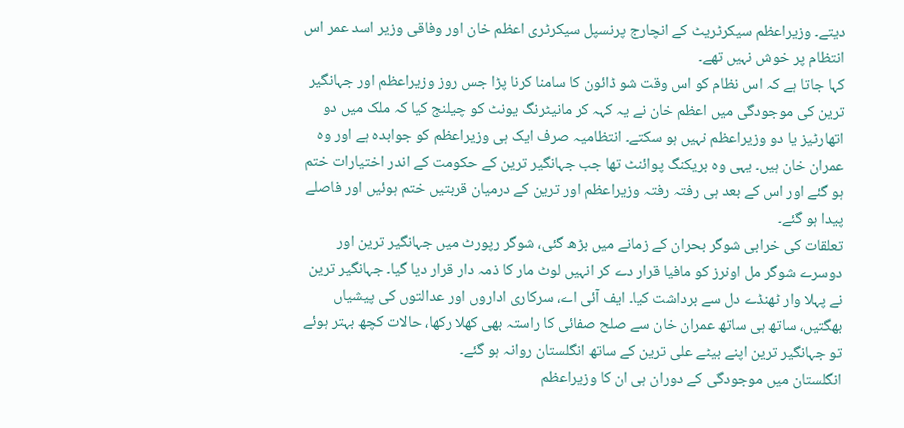دیتے۔ وزیراعظم سیکرٹریٹ کے انچارج پرنسپل سیکرٹری اعظم خان اور وفاقی وزیر اسد عمر اس انتظام پر خوش نہیں تھے۔
کہا جاتا ہے کہ اس نظام کو اس وقت شو ڈائون کا سامنا کرنا پڑا جس روز وزیراعظم اور جہانگیر ترین کی موجودگی میں اعظم خان نے یہ کہہ کر مانیٹرنگ یونٹ کو چیلنج کیا کہ ملک میں دو اتھارٹیز یا دو وزیراعظم نہیں ہو سکتے۔ انتظامیہ صرف ایک ہی وزیراعظم کو جوابدہ ہے اور وہ عمران خان ہیں۔ یہی وہ بریکنگ پوائنٹ تھا جب جہانگیر ترین کے حکومت کے اندر اختیارات ختم ہو گئے اور اس کے بعد ہی رفتہ رفتہ وزیراعظم اور ترین کے درمیان قربتیں ختم ہوئیں اور فاصلے پیدا ہو گئے۔
تعلقات کی خرابی شوگر بحران کے زمانے میں بڑھ گئی، شوگر رپورٹ میں جہانگیر ترین اور دوسرے شوگر مل اونرز کو مافیا قرار دے کر انہیں لوٹ مار کا ذمہ دار قرار دیا گیا۔ جہانگیر ترین نے پہلا وار ٹھنڈے دل سے برداشت کیا۔ ایف آئی اے، سرکاری اداروں اور عدالتوں کی پیشیاں بھگتیں، ساتھ ہی ساتھ عمران خان سے صلح صفائی کا راستہ بھی کھلا رکھا، حالات کچھ بہتر ہوئے تو جہانگیر ترین اپنے بیٹے علی ترین کے ساتھ انگلستان روانہ ہو گئے۔
انگلستان میں موجودگی کے دوران ہی ان کا وزیراعظم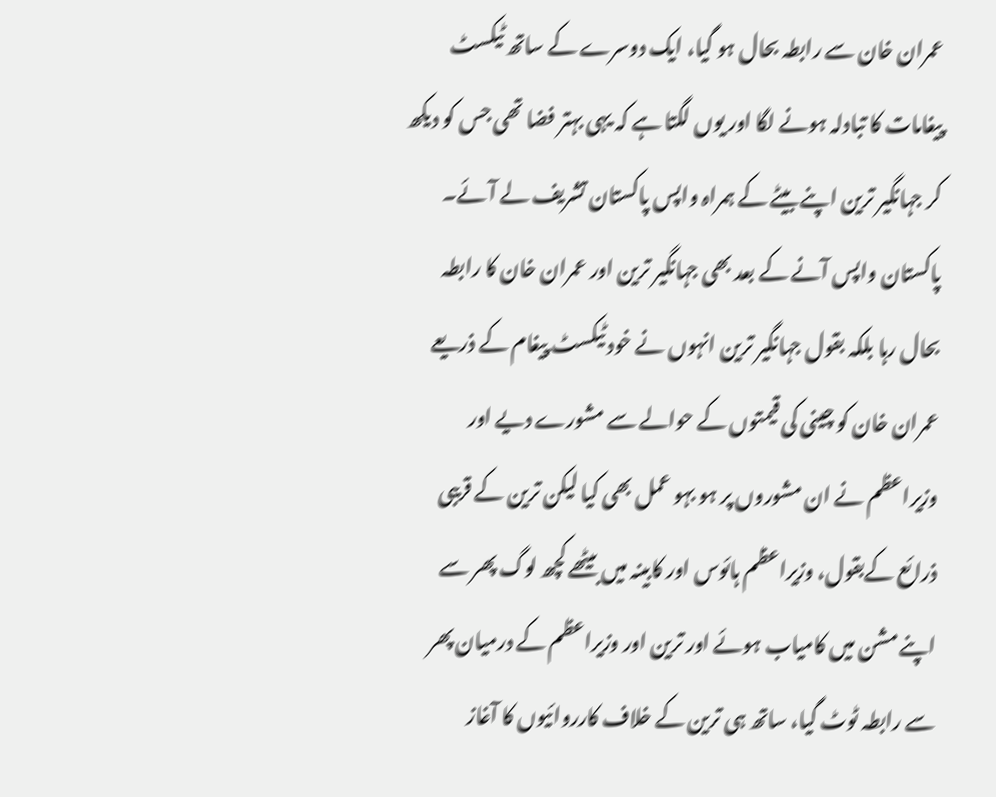عمران خان سے رابطہ بحال ہو گیا، ایک دوسرے کے ساتھ ٹیکسٹ پیغامات کا تبادلہ ہونے لگا اور یوں لگتا ہے کہ یہی بہتر فضا تھی جس کو دیکھ کر جہانگیر ترین اپنے بیٹے کے ہمراہ واپس پاکستان تشریف لے آئے۔
پاکستان واپس آنے کے بعد بھی جہانگیر ترین اور عمران خان کا رابطہ بحال رہا بلکہ بقول جہانگیر ترین انہوں نے خود ٹیکسٹ پیغام کے ذریعے عمران خان کو چینی کی قیمتوں کے حوالے سے مشورے دیے اور وزیراعظم نے ان مشوروں پر ہو بہو عمل بھی کیا لیکن ترین کے قریبی ذرائع کےبقول، وزیراعظم ہائوس اور کابینہ میں بیٹھے کچھ لوگ پھر سے اپنے مشن میں کامیاب ہوئے اور ترین اور وزیراعظم کے درمیان پھر سے رابطہ ٹوٹ گیا، ساتھ ہی ترین کے خلاف کارروائیوں کا آغاز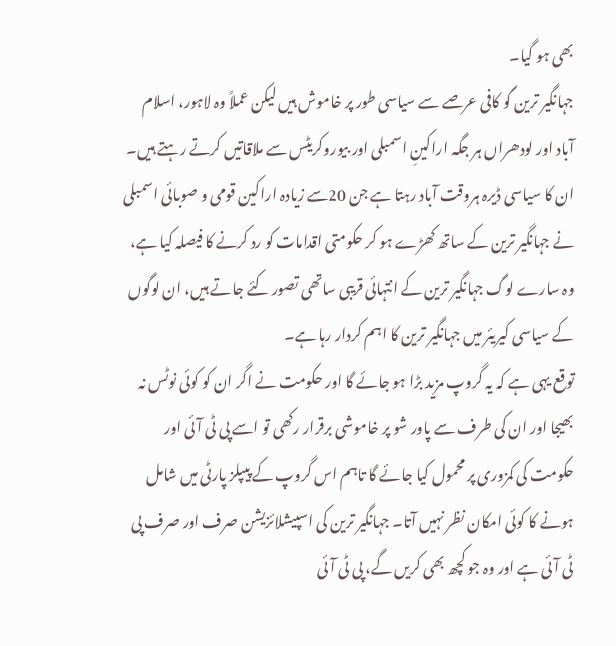بھی ہو گیا۔
جہانگیر ترین گو کافی عرصے سے سیاسی طور پر خاموش ہیں لیکن عملاً وہ لاہور، اسلام آباد اور لودھراں ہر جگہ اراکینِ اسمبلی اور بیوروکریٹس سے ملاقاتیں کرتے رہتے ہیں۔ ان کا سیاسی ڈیرہ ہروقت آباد رہتا ہے جن 20سے زیادہ اراکین قومی و صوبائی اسمبلی نے جہانگیر ترین کے ساتھ کھڑے ہو کر حکومتی اقدامات کو رد کرنے کا فیصلہ کیا ہے، وہ سارے لوگ جہانگیر ترین کے انتہائی قریبی ساتھی تصور کئے جاتے ہیں، ان لوگوں کے سیاسی کیریئر میں جہانگیر ترین کا اہم کردار رہا ہے۔
توقع یہی ہے کہ یہ گروپ مزید بڑا ہو جائے گا اور حکومت نے اگر ان کو کوئی نوٹس نہ بھیجا اور ان کی طرف سے پاور شو پر خاموشی برقرار رکھی تو اسے پی ٹی آئی اور حکومت کی کمزوری پر محمول کیا جائے گا تاہم اس گروپ کے پیپلز پارٹی میں شامل ہونے کا کوئی امکان نظر نہیں آتا۔ جہانگیر ترین کی اسپیشلائزیشن صرف اور صرف پی ٹی آئی ہے اور وہ جو کچھ بھی کریں گے، پی ٹی آئی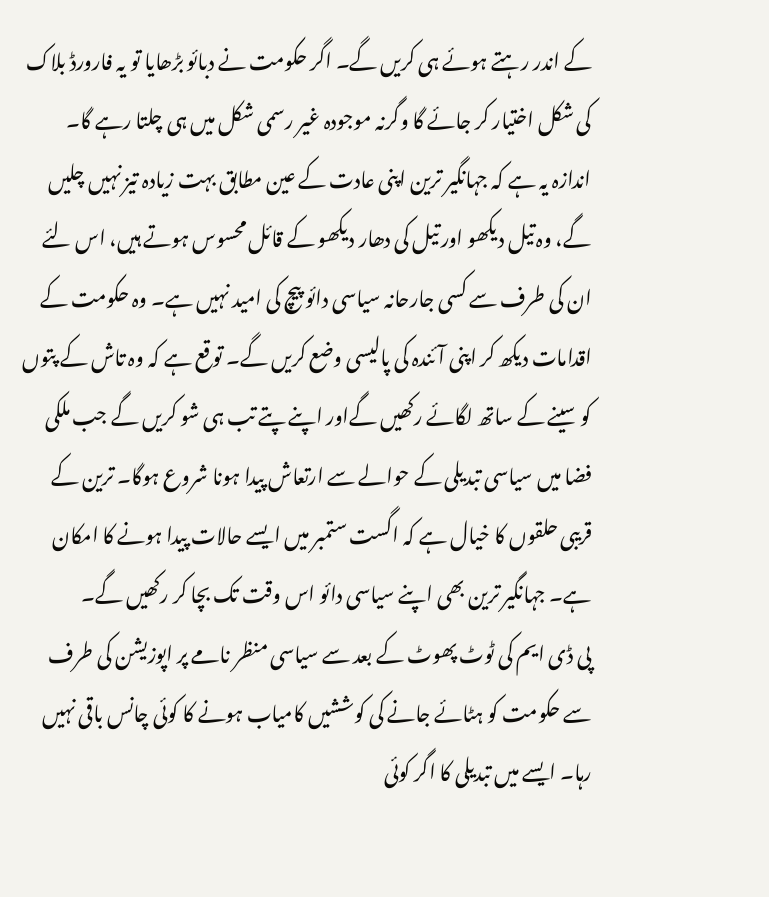کے اندر رہتے ہوئے ہی کریں گے۔ اگر حکومت نے دبائو بڑھایا تو یہ فارورڈ بلاک کی شکل اختیار کر جائے گا وگرنہ موجودہ غیر رسمی شکل میں ہی چلتا رہے گا۔
اندازہ یہ ہے کہ جہانگیر ترین اپنی عادت کے عین مطابق بہت زیادہ تیز نہیں چلیں گے، وہ تیل دیکھو اور تیل کی دھار دیکھو کے قائل محسوس ہوتے ہیں، اس لئے ان کی طرف سے کسی جارحانہ سیاسی دائو پیچ کی امید نہیں ہے۔ وہ حکومت کے اقدامات دیکھ کر اپنی آئندہ کی پالیسی وضع کریں گے۔ توقع ہے کہ وہ تاش کے پتوں کو سینے کے ساتھ لگائے رکھیں گےاور اپنے پتے تب ہی شو کریں گے جب ملکی فضا میں سیاسی تبدیلی کے حوالے سے ارتعاش پیدا ہونا شروع ہوگا۔ ترین کے قریبی حلقوں کا خیال ہے کہ اگست ستمبر میں ایسے حالات پیدا ہونے کا امکان ہے۔ جہانگیر ترین بھی اپنے سیاسی دائو اس وقت تک بچا کر رکھیں گے۔
پی ڈی ایم کی ٹوٹ پھوٹ کے بعد سے سیاسی منظر نامے پر اپوزیشن کی طرف سے حکومت کو ہٹائے جانے کی کوششیں کامیاب ہونے کا کوئی چانس باقی نہیں رہا۔ ایسے میں تبدیلی کا اگر کوئی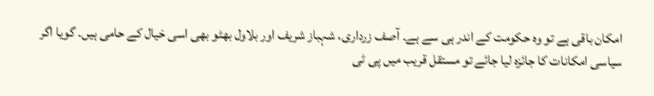امکان باقی ہے تو وہ حکومت کے اندر ہی سے ہے۔ آصف زرداری، شہباز شریف اور بلاول بھٹو بھی اسی خیال کے حامی ہیں۔ گویا اگر سیاسی امکانات کا جائزہ لیا جائے تو مستقل قریب میں پی ٹی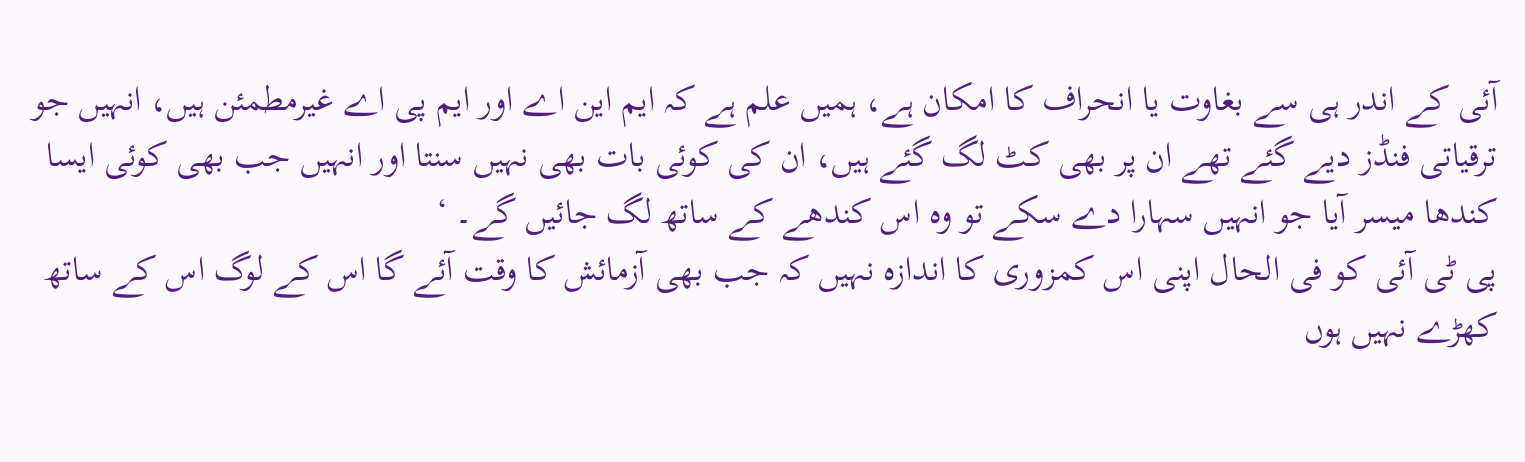آئی کے اندر ہی سے بغاوت یا انحراف کا امکان ہے، ہمیں علم ہے کہ ایم این اے اور ایم پی اے غیرمطمئن ہیں، انہیں جو ترقیاتی فنڈز دیے گئے تھے ان پر بھی کٹ لگ گئے ہیں، ان کی کوئی بات بھی نہیں سنتا اور انہیں جب بھی کوئی ایسا کندھا میسر آیا جو انہیں سہارا دے سکے تو وہ اس کندھے کے ساتھ لگ جائیں گے۔ ‘
پی ٹی آئی کو فی الحال اپنی اس کمزوری کا اندازہ نہیں کہ جب بھی آزمائش کا وقت آئے گا اس کے لوگ اس کے ساتھ کھڑے نہیں ہوں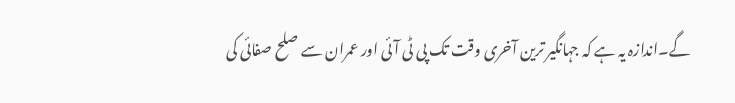گے۔اندازہ یہ ہے کہ جہانگیر ترین آخری وقت تک پی ٹی آئی اور عمران سے صلح صفائی کی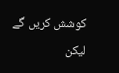کوشش کریں گے لیکن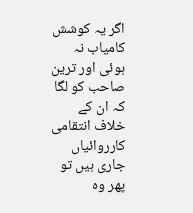اگر یہ کوشش کامیاب نہ ہوئی اور ترین صاحب کو لگا کہ ان کے خلاف انتقامی کارروائیاں جاری ہیں تو پھر وہ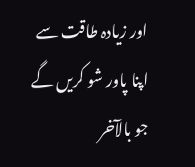اور زیادہ طاقت سے اپنا پاور شو کریں گے جو بالآخر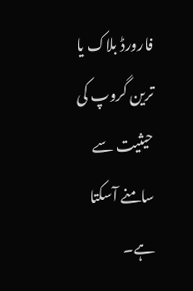فارورڈ بلاک یا ترین گروپ کی حیثیت سے سامنے آسکتا ہے۔